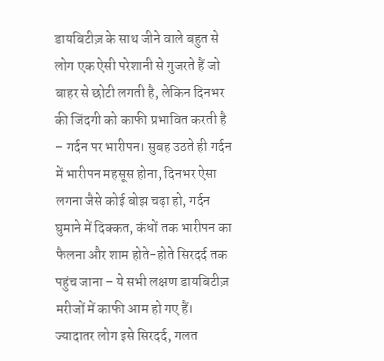डायबिटीज़ के साथ जीने वाले बहुत से लोग एक ऐसी परेशानी से गुजरते हैं जो बाहर से छोटी लगती है, लेकिन दिनभर की जिंदगी को काफी प्रभावित करती है – गर्दन पर भारीपन। सुबह उठते ही गर्दन में भारीपन महसूस होना, दिनभर ऐसा लगना जैसे कोई बोझ चढ़ा हो, गर्दन घुमाने में दिक्कत, कंधों तक भारीपन का फैलना और शाम होते-होते सिरदर्द तक पहुंच जाना – ये सभी लक्षण डायबिटीज़ मरीजों में काफी आम हो गए हैं।
ज्यादातर लोग इसे सिरदर्द, गलत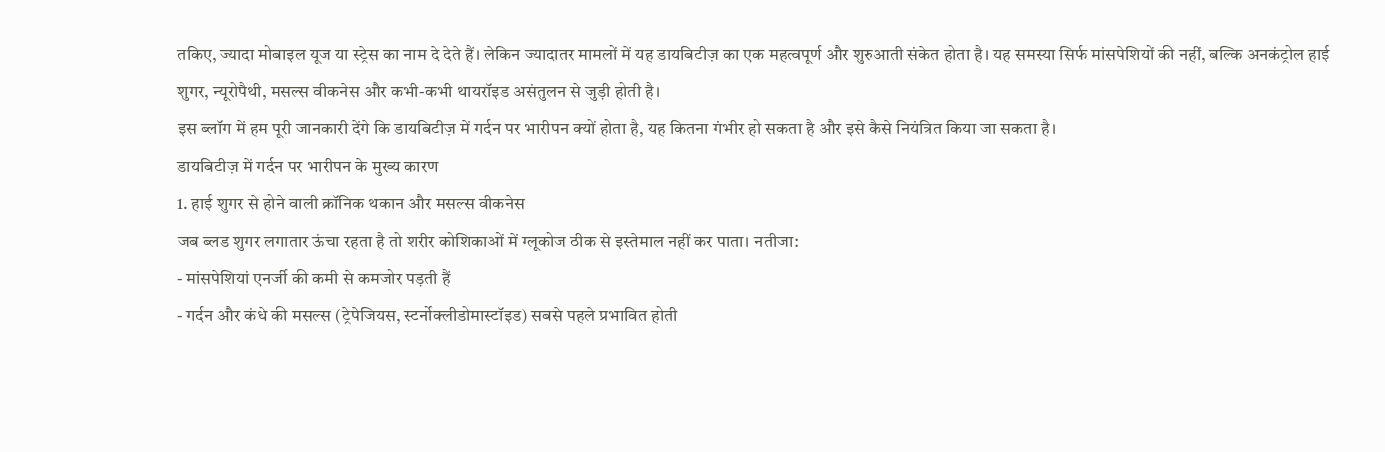तकिए, ज्यादा मोबाइल यूज या स्ट्रेस का नाम दे देते हैं। लेकिन ज्यादातर मामलों में यह डायबिटीज़ का एक महत्वपूर्ण और शुरुआती संकेत होता है। यह समस्या सिर्फ मांसपेशियों की नहीं, बल्कि अनकंट्रोल हाई शुगर, न्यूरोपैथी, मसल्स वीकनेस और कभी-कभी थायरॉइड असंतुलन से जुड़ी होती है।
इस ब्लॉग में हम पूरी जानकारी देंगे कि डायबिटीज़ में गर्दन पर भारीपन क्यों होता है, यह कितना गंभीर हो सकता है और इसे कैसे नियंत्रित किया जा सकता है।
डायबिटीज़ में गर्दन पर भारीपन के मुख्य कारण
1. हाई शुगर से होने वाली क्रॉनिक थकान और मसल्स वीकनेस
जब ब्लड शुगर लगातार ऊंचा रहता है तो शरीर कोशिकाओं में ग्लूकोज ठीक से इस्तेमाल नहीं कर पाता। नतीजा:
- मांसपेशियां एनर्जी की कमी से कमजोर पड़ती हैं
- गर्दन और कंधे की मसल्स (ट्रेपेजियस, स्टर्नोक्लीडोमास्टॉइड) सबसे पहले प्रभावित होती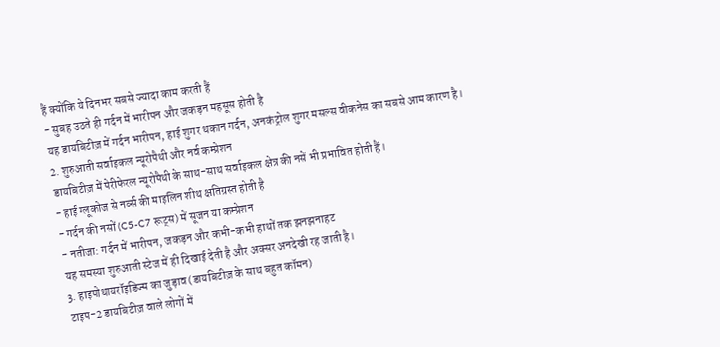हैं क्योंकि ये दिनभर सबसे ज्यादा काम करती हैं
- सुबह उठते ही गर्दन में भारीपन और जकड़न महसूस होती है
यह डायबिटीज़ में गर्दन भारीपन, हाई शुगर थकान गर्दन, अनकंट्रोल शुगर मसल्स वीकनेस का सबसे आम कारण है।
2. शुरुआती सर्वाइकल न्यूरोपैथी और नर्व कम्प्रेशन
डायबिटीज़ में पेरीफेरल न्यूरोपैथी के साथ-साथ सर्वाइकल क्षेत्र की नसें भी प्रभावित होती हैं।
- हाई ग्लूकोज से नर्व्स की माइलिन शीथ क्षतिग्रस्त होती है
- गर्दन की नसों (C5-C7 रूट्स) में सूजन या कम्प्रेशन
- नतीजा: गर्दन में भारीपन, जकड़न और कभी-कभी हाथों तक झनझनाहट
यह समस्या शुरुआती स्टेज में ही दिखाई देती है और अक्सर अनदेखी रह जाती है।
3. हाइपोथायरॉइडिज्म का जुड़ाव (डायबिटीज़ के साथ बहुत कॉमन)
टाइप-2 डायबिटीज़ वाले लोगों में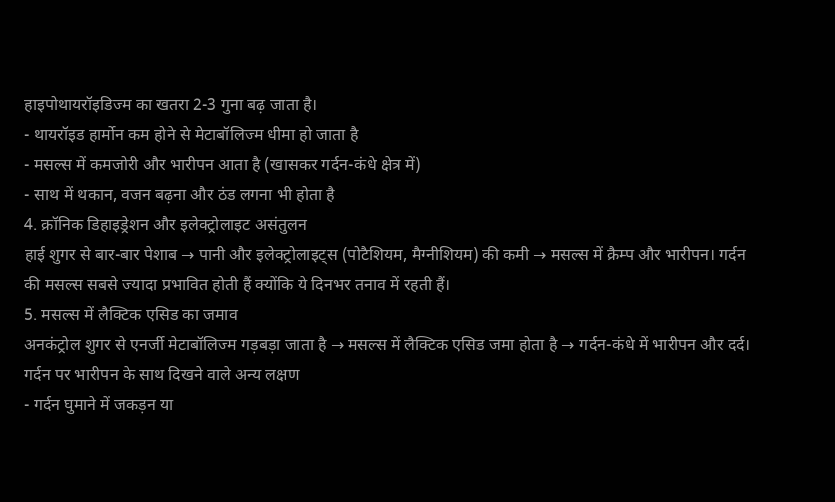हाइपोथायरॉइडिज्म का खतरा 2-3 गुना बढ़ जाता है।
- थायरॉइड हार्मोन कम होने से मेटाबॉलिज्म धीमा हो जाता है
- मसल्स में कमजोरी और भारीपन आता है (खासकर गर्दन-कंधे क्षेत्र में)
- साथ में थकान, वजन बढ़ना और ठंड लगना भी होता है
4. क्रॉनिक डिहाइड्रेशन और इलेक्ट्रोलाइट असंतुलन
हाई शुगर से बार-बार पेशाब → पानी और इलेक्ट्रोलाइट्स (पोटैशियम, मैग्नीशियम) की कमी → मसल्स में क्रैम्प और भारीपन। गर्दन की मसल्स सबसे ज्यादा प्रभावित होती हैं क्योंकि ये दिनभर तनाव में रहती हैं।
5. मसल्स में लैक्टिक एसिड का जमाव
अनकंट्रोल शुगर से एनर्जी मेटाबॉलिज्म गड़बड़ा जाता है → मसल्स में लैक्टिक एसिड जमा होता है → गर्दन-कंधे में भारीपन और दर्द।
गर्दन पर भारीपन के साथ दिखने वाले अन्य लक्षण
- गर्दन घुमाने में जकड़न या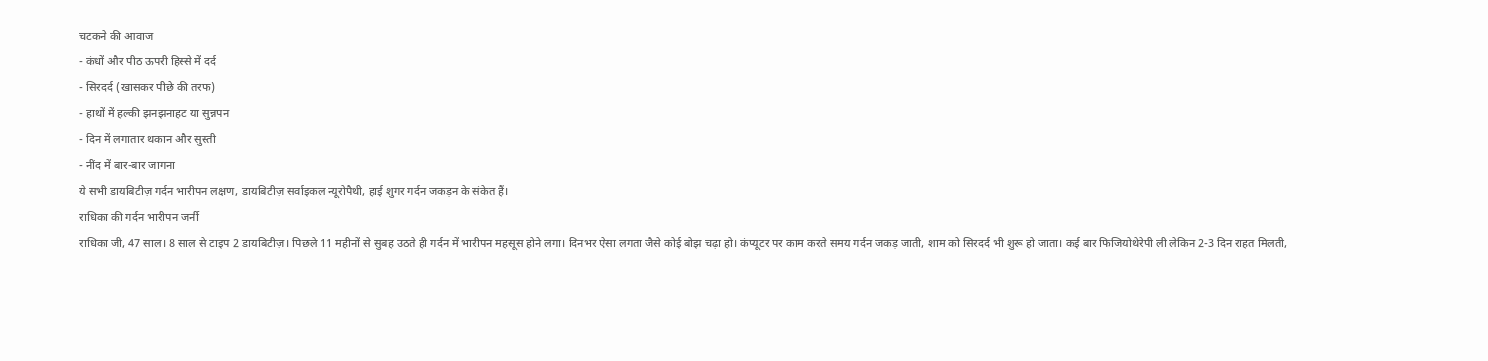चटकने की आवाज
- कंधों और पीठ ऊपरी हिस्से में दर्द
- सिरदर्द (खासकर पीछे की तरफ)
- हाथों में हल्की झनझनाहट या सुन्नपन
- दिन में लगातार थकान और सुस्ती
- नींद में बार-बार जागना
ये सभी डायबिटीज़ गर्दन भारीपन लक्षण, डायबिटीज़ सर्वाइकल न्यूरोपैथी, हाई शुगर गर्दन जकड़न के संकेत हैं।
राधिका की गर्दन भारीपन जर्नी
राधिका जी, 47 साल। 8 साल से टाइप 2 डायबिटीज़। पिछले 11 महीनों से सुबह उठते ही गर्दन में भारीपन महसूस होने लगा। दिनभर ऐसा लगता जैसे कोई बोझ चढ़ा हो। कंप्यूटर पर काम करते समय गर्दन जकड़ जाती, शाम को सिरदर्द भी शुरू हो जाता। कई बार फिजियोथेरेपी ली लेकिन 2-3 दिन राहत मिलती,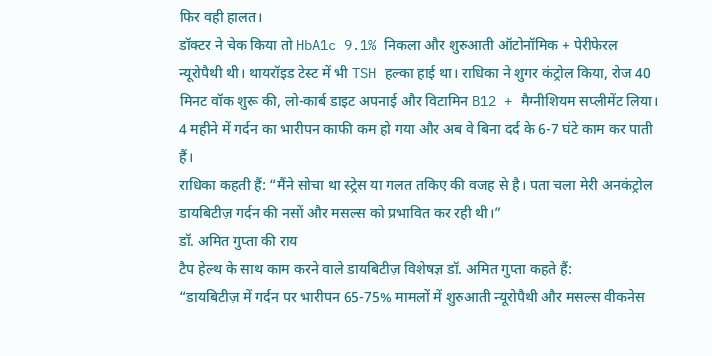फिर वही हालत।
डॉक्टर ने चेक किया तो HbA1c 9.1% निकला और शुरुआती ऑटोनॉमिक + पेरीफेरल न्यूरोपैथी थी। थायरॉइड टेस्ट में भी TSH हल्का हाई था। राधिका ने शुगर कंट्रोल किया, रोज 40 मिनट वॉक शुरू की, लो-कार्ब डाइट अपनाई और विटामिन B12 + मैग्नीशियम सप्लीमेंट लिया। 4 महीने में गर्दन का भारीपन काफी कम हो गया और अब वे बिना दर्द के 6-7 घंटे काम कर पाती हैं।
राधिका कहती हैं: “मैंने सोचा था स्ट्रेस या गलत तकिए की वजह से है। पता चला मेरी अनकंट्रोल डायबिटीज़ गर्दन की नसों और मसल्स को प्रभावित कर रही थी।”
डॉ. अमित गुप्ता की राय
टैप हेल्थ के साथ काम करने वाले डायबिटीज़ विशेषज्ञ डॉ. अमित गुप्ता कहते हैं:
“डायबिटीज़ में गर्दन पर भारीपन 65-75% मामलों में शुरुआती न्यूरोपैथी और मसल्स वीकनेस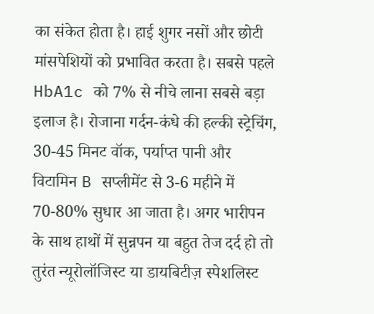का संकेत होता है। हाई शुगर नसों और छोटी मांसपेशियों को प्रभावित करता है। सबसे पहले HbA1c को 7% से नीचे लाना सबसे बड़ा इलाज है। रोजाना गर्दन-कंधे की हल्की स्ट्रेचिंग, 30-45 मिनट वॉक, पर्याप्त पानी और विटामिन B सप्लीमेंट से 3-6 महीने में 70-80% सुधार आ जाता है। अगर भारीपन के साथ हाथों में सुन्नपन या बहुत तेज दर्द हो तो तुरंत न्यूरोलॉजिस्ट या डायबिटीज़ स्पेशलिस्ट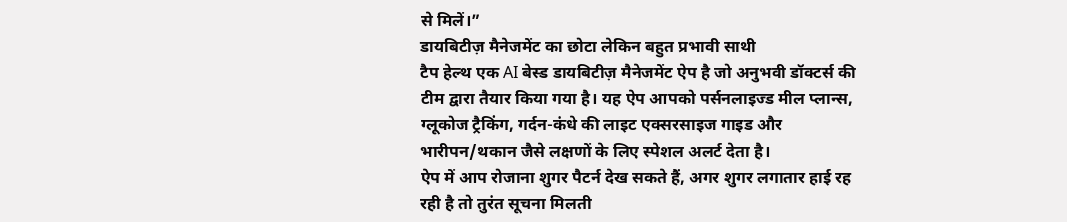से मिलें।”
डायबिटीज़ मैनेजमेंट का छोटा लेकिन बहुत प्रभावी साथी
टैप हेल्थ एक AI बेस्ड डायबिटीज़ मैनेजमेंट ऐप है जो अनुभवी डॉक्टर्स की टीम द्वारा तैयार किया गया है। यह ऐप आपको पर्सनलाइज्ड मील प्लान्स, ग्लूकोज ट्रैकिंग, गर्दन-कंधे की लाइट एक्सरसाइज गाइड और भारीपन/थकान जैसे लक्षणों के लिए स्पेशल अलर्ट देता है।
ऐप में आप रोजाना शुगर पैटर्न देख सकते हैं, अगर शुगर लगातार हाई रह रही है तो तुरंत सूचना मिलती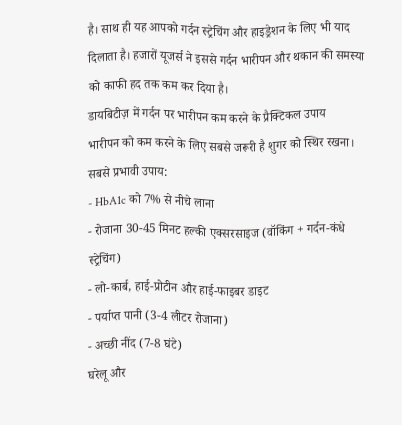है। साथ ही यह आपको गर्दन स्ट्रेचिंग और हाइड्रेशन के लिए भी याद दिलाता है। हजारों यूजर्स ने इससे गर्दन भारीपन और थकान की समस्या को काफी हद तक कम कर दिया है।
डायबिटीज़ में गर्दन पर भारीपन कम करने के प्रैक्टिकल उपाय
भारीपन को कम करने के लिए सबसे जरूरी है शुगर को स्थिर रखना।
सबसे प्रभावी उपाय:
- HbA1c को 7% से नीचे लाना
- रोजाना 30-45 मिनट हल्की एक्सरसाइज (वॉकिंग + गर्दन-कंधे स्ट्रेचिंग)
- लो-कार्ब, हाई-प्रोटीन और हाई-फाइबर डाइट
- पर्याप्त पानी (3-4 लीटर रोजाना)
- अच्छी नींद (7-8 घंटे)
घरेलू और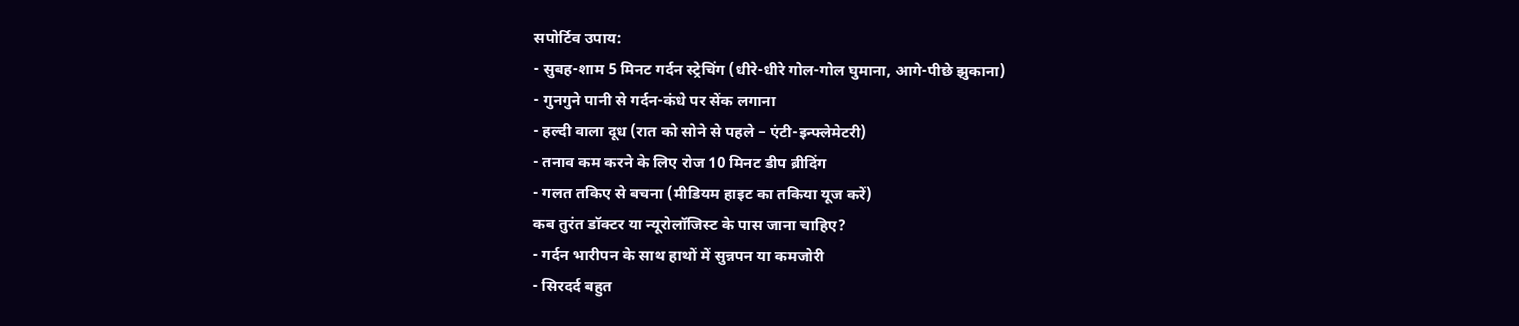सपोर्टिव उपाय:
- सुबह-शाम 5 मिनट गर्दन स्ट्रेचिंग (धीरे-धीरे गोल-गोल घुमाना, आगे-पीछे झुकाना)
- गुनगुने पानी से गर्दन-कंधे पर सेंक लगाना
- हल्दी वाला दूध (रात को सोने से पहले – एंटी-इन्फ्लेमेटरी)
- तनाव कम करने के लिए रोज 10 मिनट डीप ब्रीदिंग
- गलत तकिए से बचना (मीडियम हाइट का तकिया यूज करें)
कब तुरंत डॉक्टर या न्यूरोलॉजिस्ट के पास जाना चाहिए?
- गर्दन भारीपन के साथ हाथों में सुन्नपन या कमजोरी
- सिरदर्द बहुत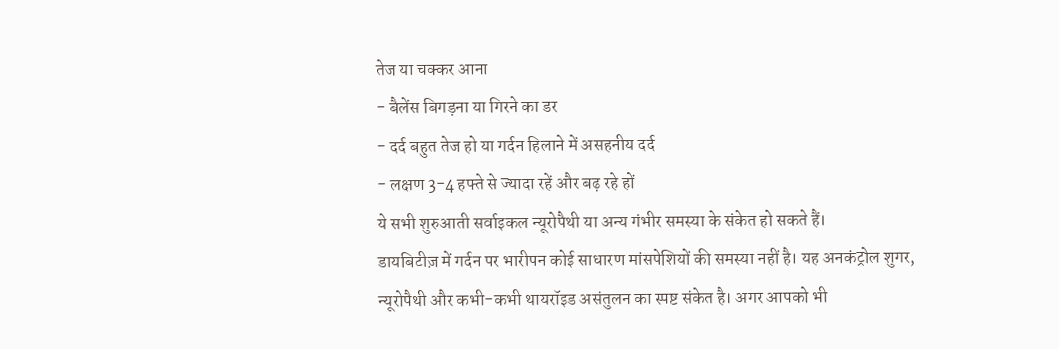तेज या चक्कर आना
- बैलेंस बिगड़ना या गिरने का डर
- दर्द बहुत तेज हो या गर्दन हिलाने में असहनीय दर्द
- लक्षण 3-4 हफ्ते से ज्यादा रहें और बढ़ रहे हों
ये सभी शुरुआती सर्वाइकल न्यूरोपैथी या अन्य गंभीर समस्या के संकेत हो सकते हैं।
डायबिटीज़ में गर्दन पर भारीपन कोई साधारण मांसपेशियों की समस्या नहीं है। यह अनकंट्रोल शुगर, न्यूरोपैथी और कभी-कभी थायरॉइड असंतुलन का स्पष्ट संकेत है। अगर आपको भी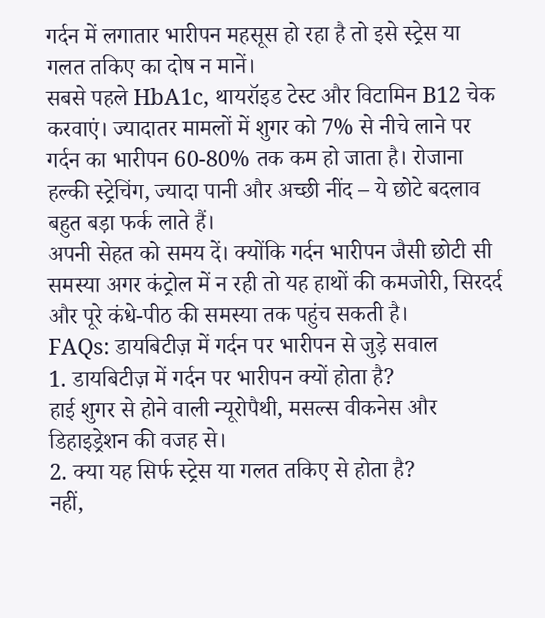गर्दन में लगातार भारीपन महसूस हो रहा है तो इसे स्ट्रेस या गलत तकिए का दोष न मानें।
सबसे पहले HbA1c, थायरॉइड टेस्ट और विटामिन B12 चेक करवाएं। ज्यादातर मामलों में शुगर को 7% से नीचे लाने पर गर्दन का भारीपन 60-80% तक कम हो जाता है। रोजाना हल्की स्ट्रेचिंग, ज्यादा पानी और अच्छी नींद – ये छोटे बदलाव बहुत बड़ा फर्क लाते हैं।
अपनी सेहत को समय दें। क्योंकि गर्दन भारीपन जैसी छोटी सी समस्या अगर कंट्रोल में न रही तो यह हाथों की कमजोरी, सिरदर्द और पूरे कंधे-पीठ की समस्या तक पहुंच सकती है।
FAQs: डायबिटीज़ में गर्दन पर भारीपन से जुड़े सवाल
1. डायबिटीज़ में गर्दन पर भारीपन क्यों होता है?
हाई शुगर से होने वाली न्यूरोपैथी, मसल्स वीकनेस और डिहाइड्रेशन की वजह से।
2. क्या यह सिर्फ स्ट्रेस या गलत तकिए से होता है?
नहीं,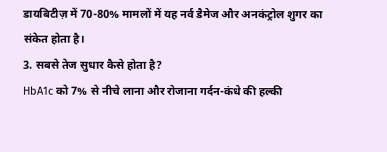डायबिटीज़ में 70-80% मामलों में यह नर्व डैमेज और अनकंट्रोल शुगर का संकेत होता है।
3. सबसे तेज सुधार कैसे होता है?
HbA1c को 7% से नीचे लाना और रोजाना गर्दन-कंधे की हल्की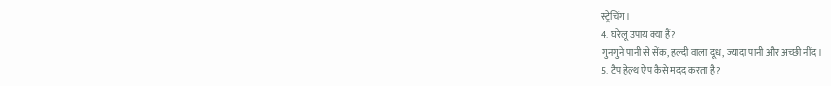स्ट्रेचिंग।
4. घरेलू उपाय क्या हैं?
गुनगुने पानी से सेंक, हल्दी वाला दूध, ज्यादा पानी और अच्छी नींद।
5. टैप हेल्थ ऐप कैसे मदद करता है?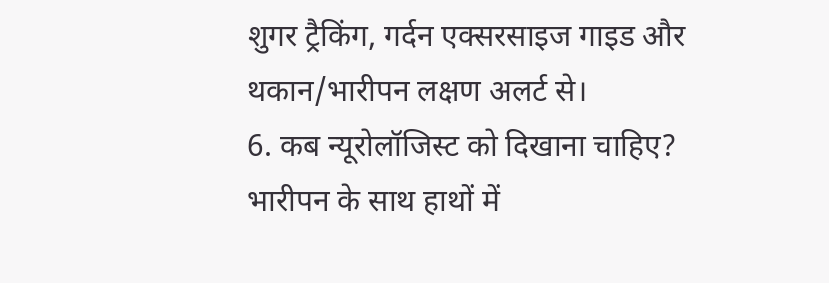शुगर ट्रैकिंग, गर्दन एक्सरसाइज गाइड और थकान/भारीपन लक्षण अलर्ट से।
6. कब न्यूरोलॉजिस्ट को दिखाना चाहिए?
भारीपन के साथ हाथों में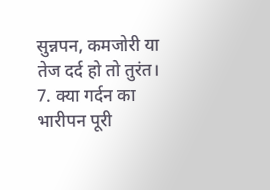सुन्नपन, कमजोरी या तेज दर्द हो तो तुरंत।
7. क्या गर्दन का भारीपन पूरी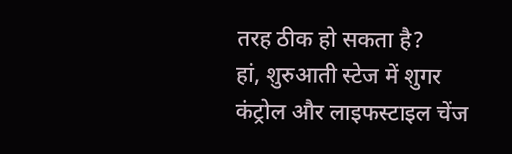तरह ठीक हो सकता है?
हां, शुरुआती स्टेज में शुगर कंट्रोल और लाइफस्टाइल चेंज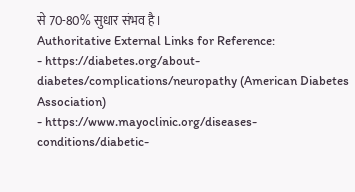से 70-80% सुधार संभव है।
Authoritative External Links for Reference:
- https://diabetes.org/about-diabetes/complications/neuropathy (American Diabetes Association)
- https://www.mayoclinic.org/diseases-conditions/diabetic-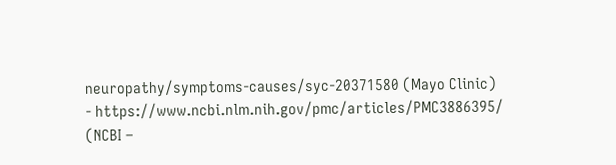neuropathy/symptoms-causes/syc-20371580 (Mayo Clinic)
- https://www.ncbi.nlm.nih.gov/pmc/articles/PMC3886395/ (NCBI –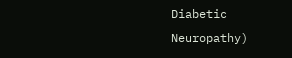Diabetic Neuropathy)